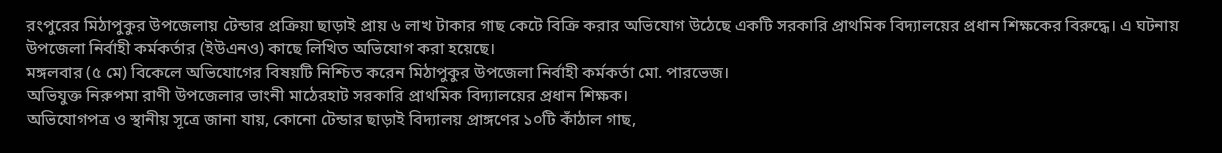রংপুরের মিঠাপুকুর উপজেলায় টেন্ডার প্রক্রিয়া ছাড়াই প্রায় ৬ লাখ টাকার গাছ কেটে বিক্রি করার অভিযোগ উঠেছে একটি সরকারি প্রাথমিক বিদ্যালয়ের প্রধান শিক্ষকের বিরুদ্ধে। এ ঘটনায় উপজেলা নির্বাহী কর্মকর্তার (ইউএনও) কাছে লিখিত অভিযোগ করা হয়েছে।
মঙ্গলবার (৫ মে) বিকেলে অভিযোগের বিষয়টি নিশ্চিত করেন মিঠাপুকুর উপজেলা নির্বাহী কর্মকর্তা মো. পারভেজ।
অভিযুক্ত নিরুপমা রাণী উপজেলার ভাংনী মাঠেরহাট সরকারি প্রাথমিক বিদ্যালয়ের প্রধান শিক্ষক।
অভিযোগপত্র ও স্থানীয় সূত্রে জানা যায়, কোনো টেন্ডার ছাড়াই বিদ্যালয় প্রাঙ্গণের ১০টি কাঁঠাল গাছ,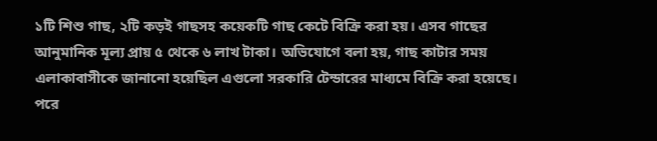১টি শিশু গাছ, ২টি কড়ই গাছসহ কয়েকটি গাছ কেটে বিক্রি করা হয়। এসব গাছের আনুমানিক মূল্য প্রায় ৫ থেকে ৬ লাখ টাকা। অভিযোগে বলা হয়, গাছ কাটার সময় এলাকাবাসীকে জানানো হয়েছিল এগুলো সরকারি টেন্ডারের মাধ্যমে বিক্রি করা হয়েছে। পরে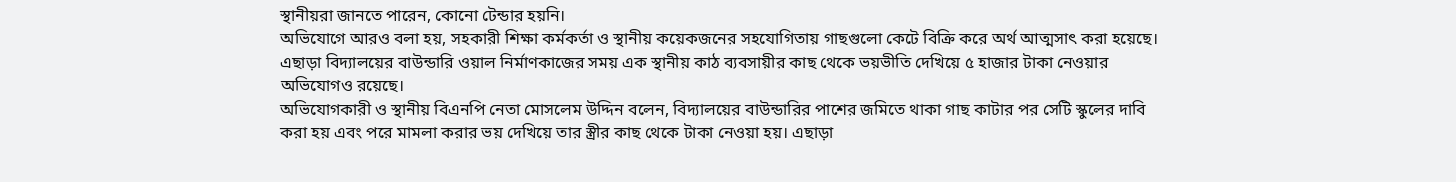স্থানীয়রা জানতে পারেন, কোনো টেন্ডার হয়নি।
অভিযোগে আরও বলা হয়, সহকারী শিক্ষা কর্মকর্তা ও স্থানীয় কয়েকজনের সহযোগিতায় গাছগুলো কেটে বিক্রি করে অর্থ আত্মসাৎ করা হয়েছে। এছাড়া বিদ্যালয়ের বাউন্ডারি ওয়াল নির্মাণকাজের সময় এক স্থানীয় কাঠ ব্যবসায়ীর কাছ থেকে ভয়ভীতি দেখিয়ে ৫ হাজার টাকা নেওয়ার অভিযোগও রয়েছে।
অভিযোগকারী ও স্থানীয় বিএনপি নেতা মোসলেম উদ্দিন বলেন, বিদ্যালয়ের বাউন্ডারির পাশের জমিতে থাকা গাছ কাটার পর সেটি স্কুলের দাবি করা হয় এবং পরে মামলা করার ভয় দেখিয়ে তার স্ত্রীর কাছ থেকে টাকা নেওয়া হয়। এছাড়া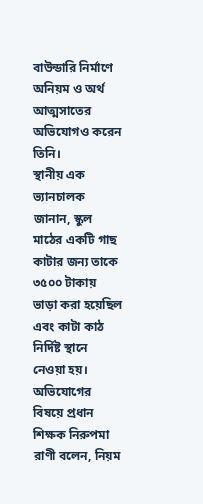বাউন্ডারি নির্মাণে অনিয়ম ও অর্থ আত্মসাতের অভিযোগও করেন তিনি।
স্থানীয় এক ভ্যানচালক জানান, স্কুল মাঠের একটি গাছ কাটার জন্য তাকে ৩৫০০ টাকায় ভাড়া করা হয়েছিল এবং কাটা কাঠ নির্দিষ্ট স্থানে নেওয়া হয়।
অভিযোগের বিষয়ে প্রধান শিক্ষক নিরুপমা রাণী বলেন, নিয়ম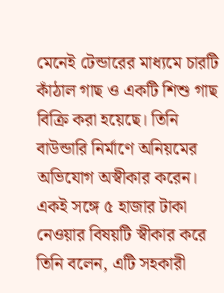মেনেই টেন্ডারের মাধ্যমে চারটি কাঁঠাল গাছ ও একটি শিশু গাছ বিক্রি করা হয়েছে। তিনি বাউন্ডারি নির্মাণে অনিয়মের অভিযোগ অস্বীকার করেন।
একই সঙ্গে ৫ হাজার টাকা নেওয়ার বিষয়টি স্বীকার করে তিনি বলেন, এটি সহকারী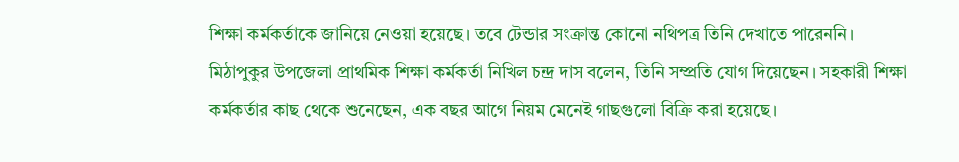শিক্ষা কর্মকর্তাকে জানিয়ে নেওয়া হয়েছে। তবে টেন্ডার সংক্রান্ত কোনো নথিপত্র তিনি দেখাতে পারেননি।
মিঠাপুকুর উপজেলা প্রাথমিক শিক্ষা কর্মকর্তা নিখিল চন্দ্র দাস বলেন, তিনি সম্প্রতি যোগ দিয়েছেন। সহকারী শিক্ষা কর্মকর্তার কাছ থেকে শুনেছেন, এক বছর আগে নিয়ম মেনেই গাছগুলো বিক্রি করা হয়েছে।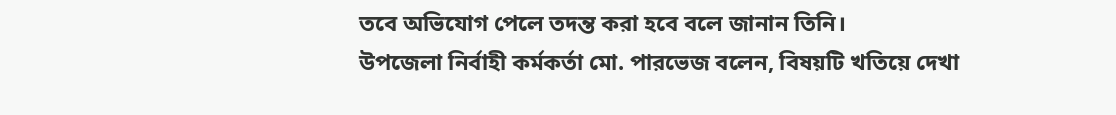তবে অভিযোগ পেলে তদন্ত করা হবে বলে জানান তিনি।
উপজেলা নির্বাহী কর্মকর্তা মো. পারভেজ বলেন, বিষয়টি খতিয়ে দেখা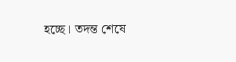হচ্ছে। তদন্ত শেষে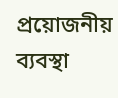প্রয়োজনীয় ব্যবস্থা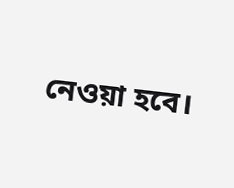নেওয়া হবে।